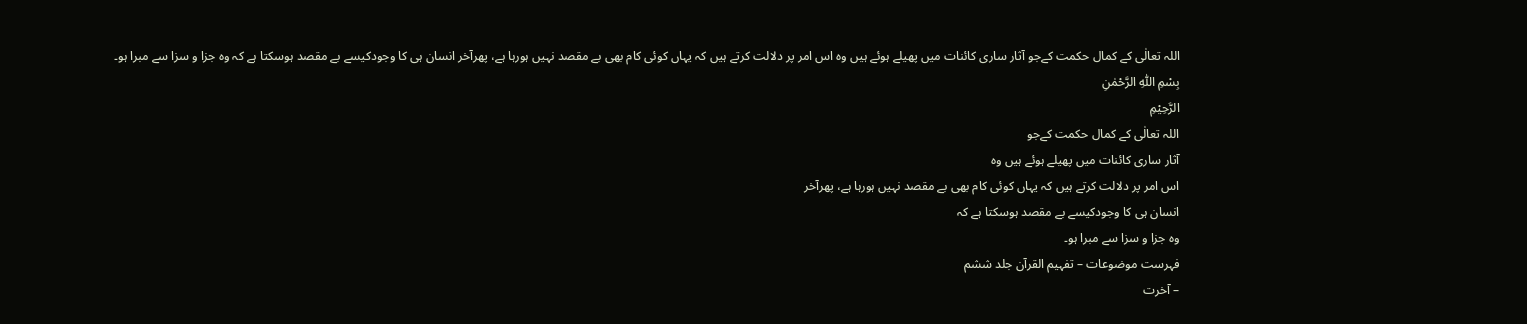اللہ تعالٰی کے کمال حکمت کےجو آثار ساری کائنات میں پھیلے ہوئے ہیں وہ اس امر پر دلالت کرتے ہیں کہ یہاں کوئی کام بھی بے مقصد نہیں ہورہا ہے، پھرآخر انسان ہی کا وجودکیسے بے مقصد ہوسکتا ہے کہ وہ جزا و سزا سے مبرا ہو۔
بِسْمِ اللّٰهِ الرَّحْمٰنِ
الرَّحِيْمِ
اللہ تعالٰی کے کمال حکمت کےجو
آثار ساری کائنات میں پھیلے ہوئے ہیں وہ
اس امر پر دلالت کرتے ہیں کہ یہاں کوئی کام بھی بے مقصد نہیں ہورہا ہے، پھرآخر
انسان ہی کا وجودکیسے بے مقصد ہوسکتا ہے کہ
وہ جزا و سزا سے مبرا ہو۔
فہرست موضوعات – تفہیم القرآن جلد ششم
– آخرت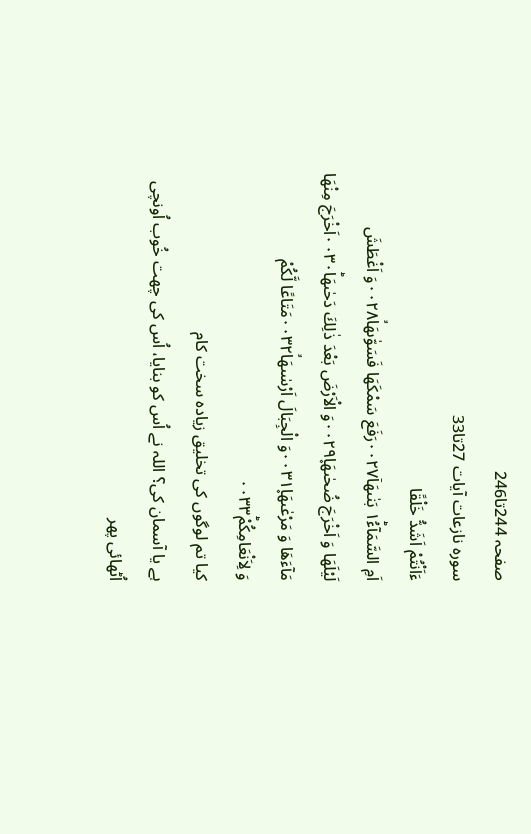صفحہ 244تا246
سورہ نازعات آیات 27تا33
ءَاَنْتُمْ اَشَدُّ خَلْقًا
اَمِ السَّمَآءُ١ؕ بَنٰىهَاٙ۰۰۲۷رَفَعَ سَمْكَهَا فَسَوّٰىهَاۙ۰۰۲۸وَ اَغْطَشَ
لَيْلَهَا وَ اَخْرَجَ ضُحٰىهَا۪۰۰۲۹وَ الْاَرْضَ بَعْدَ ذٰلِكَ دَحٰىهَاؕ۰۰۳۰اَخْرَجَ مِنْهَا
مَآءَهَا وَ مَرْعٰىهَا۪۰۰۳۱وَ الْجِبَالَ اَرْسٰىهَاۙ۰۰۳۲مَتَاعًا لَّكُمْ
وَ لِاَنْعَامِكُمْؕ۰۰۳۳
کیا تم لوگوں کی تخلیق زیادہ سخت کام
ہے یا آسمان کی؟ اللہ نے اُس کو بنایا، اُس کی چھت خُوب اُونچی اُٹھائی پھر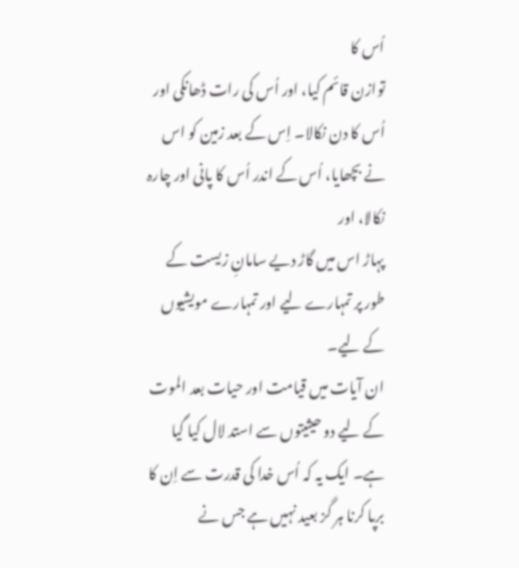اُس کا
توازن قائم کیا، اور اُس کی رات ڈھانکی اور اُس کا دن نکالا۔ اِس کے بعد زمین کو اس نے بچھایا، اُس کے اندر اُس کا پانی اور چارہ نکالا، اور
پہاڑ اس میں گاڑ دیے سامانِ زیست کے طور پر تمہارے لیے اور تمہارے مویشیوں کے لیے۔
ان آیات میں قیامت اور حیات بعد الموت
کے لیے دو حیثیتوں سے استد لال کیا گیا ہے۔ ایک یہ کہ اُس خدا کی قدرت سے اِن کا
برپا کرنا ہر گز بعید نہیں ہے جس نے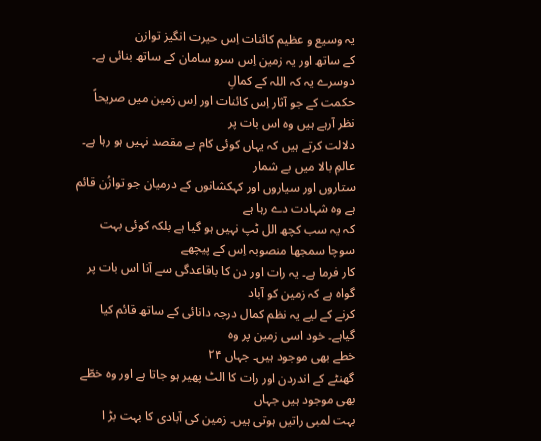یہ وسیع و عظیم کائنات اِس حیرت انگیز توازن
کے ساتھ اور یہ زمین اِس سرو سامان کے ساتھ بنائی ہے۔ دوسرے یہ کہ اللہ کے کمالِ
حکمت کے جو آثار اِس کائنات اور اِس زمین میں صریحاً نظر آرہے ہیں وہ اس بات پر
دلالت کرتے ہیں کہ یہاں کوئی کام بے مقصد نہیں ہو رہا ہے۔ عالمِ بالا میں بے شمار
ستاروں اور سیاروں اور کہکشانوں کے درمیان جو توازُن قائم ہے وہ شہادت دے رہا ہے
کہ یہ سب کچھ الل ٹپ نہیں ہو گیا ہے بلکہ کوئی بہت سوچا سمجھا منصوبہ اِس کے پیچھے
کار فرما ہے۔ یہ رات اور دن کا باقاعدگی سے آنا اس بات پر گواہ ہے کہ زمین کو آباد
کرنے کے لیے یہ نظم کمال درجہ دانائی کے ساتھ قائم کیا گیاہے۔ خود اسی زمین پر وہ
خطے بھی موجود ہیں۔ جہاں ۲۴
گھنٹے کے اندردن اور رات کا الٹ پھیر ہو جاتا ہے اور وہ خطّے بھی موجود ہیں جہاں
بہت لمبی راتیں ہوتی ہیں۔ زمین کی آبادی کا بہت بڑ ا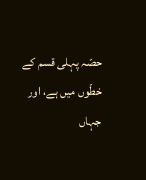حصّہ پہلی قسم کے خطّوں میں ہے، اور جہاں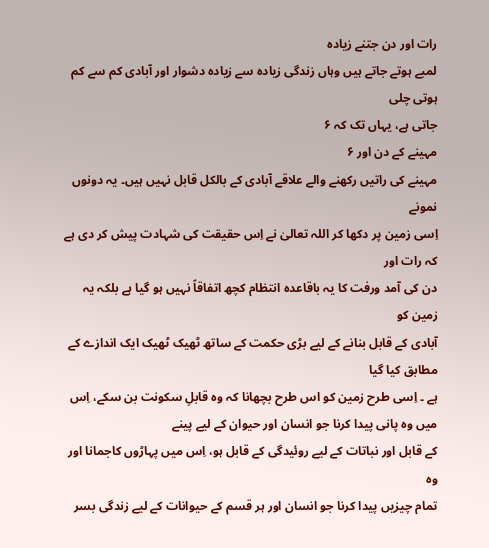رات اور دن جتنے زیادہ
لمبے ہوتے جاتے ہیں وہاں زندگی زیادہ سے زیادہ دشوار اور آبادی کم سے کم ہوتی چلی
جاتی ہے، یہاں تک کہ ۶
مہینے کے دن اور ۶
مہینے کی راتیں رکھنے والے علاقے آبادی کے بالکل قابل نہیں ہیں۔ یہ دونوں نمونے
اِسی زمین پر دکھا کر اللہ تعالیٰ نے اِس حقیقت کی شہادت پیش کر دی ہے کہ رات اور
دن کی آمد ورفت کا یہ باقاعدہ انتظام کچھ اتفاقاً نہیں ہو گیا ہے بلکہ یہ زمین کو
آبادی کے قابل بنانے کے لیے بڑی حکمت کے ساتھ ٹھیک ٹھیک ایک اندازے کے مطابق کیا گیا
ہے ۔ اِسی طرح زمین کو اس طرح بچھانا کہ وہ قابلِ سکونت بن سکے، اِس میں وہ پانی پیدا کرنا جو انسان اور حیوان کے لیے پینے
کے قابل اور نباتات کے لیے روئیدگی کے قابل ہو، اِس میں پہاڑوں کاجمانا اور وہ
تمام چیزیں پیدا کرنا جو انسان اور ہر قسم کے حیوانات کے لیے زندگی بسر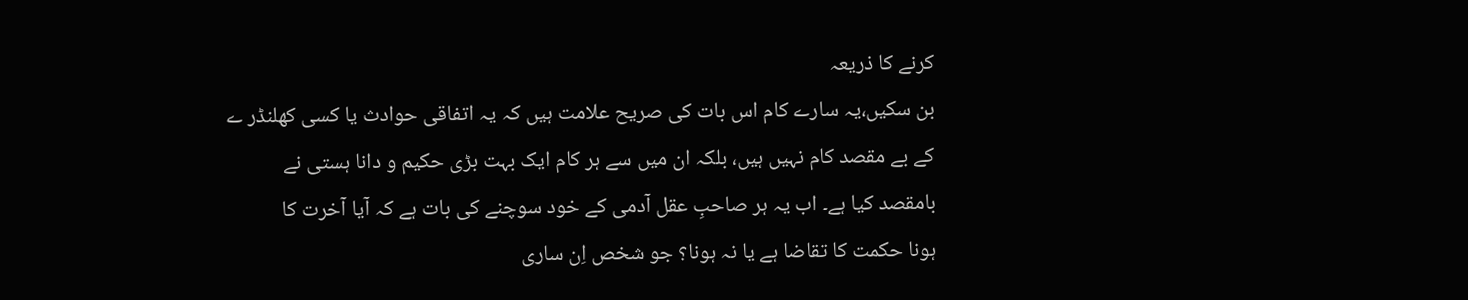کرنے کا ذریعہ
بن سکیں،یہ سارے کام اس بات کی صریح علامت ہیں کہ یہ اتفاقی حوادث یا کسی کھلنڈر ے
کے بے مقصد کام نہیں ہیں، بلکہ ان میں سے ہر کام ایک بہت بڑی حکیم و دانا ہستی نے
بامقصد کیا ہے۔ اب یہ ہر صاحبِ عقل آدمی کے خود سوچنے کی بات ہے کہ آیا آخرت کا
ہونا حکمت کا تقاضا ہے یا نہ ہونا؟ جو شخص اِن ساری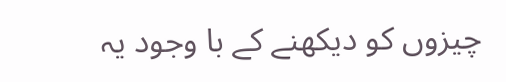چیزوں کو دیکھنے کے با وجود یہ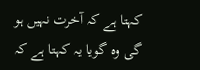کہتا ہے کہ آخرت نہیں ہو گی وہ گویا یہ کہتا ہے کہ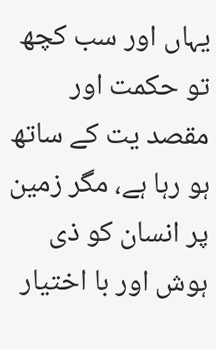یہاں اور سب کچھ تو حکمت اور
مقصد یت کے ساتھ ہو رہا ہے، مگر زمین پر انسان کو ذی ہوش اور با اختیار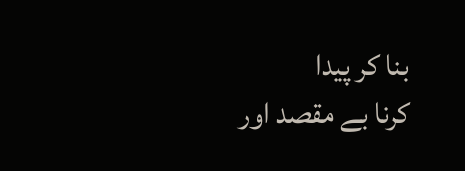بنا کر پیدا
کرنا بے مقصد اور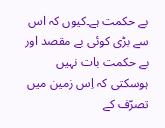بے حکمت ہے۔کیوں کہ اس سے بڑی کوئی بے مقصد اور بے حکمت بات نہیں ہوسکتی کہ اِس زمین میں تصرّف کے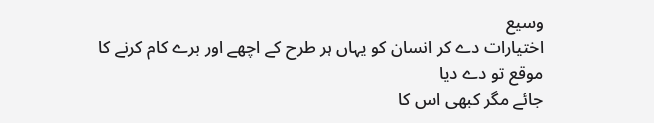وسیع
اختیارات دے کر انسان کو یہاں ہر طرح کے اچھے اور برے کام کرنے کا موقع تو دے دیا
جائے مگر کبھی اس کا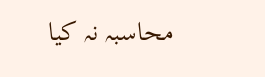محاسبہ نہ کیا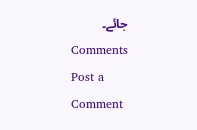جائے۔
Comments
Post a Comment